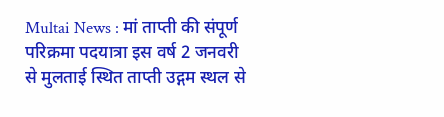Multai News : मां ताप्ती की संपूर्ण परिक्रमा पदयात्रा इस वर्ष 2 जनवरी से मुलताई स्थित ताप्ती उद्गम स्थल से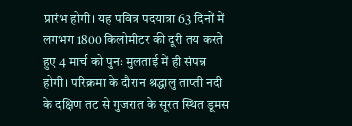प्रारंभ होगी। यह पवित्र पदयात्रा 63 दिनों में लगभग 1800 किलोमीटर की दूरी तय करते हुए 4 मार्च को पुनः मुलताई में ही संपन्न होगी। परिक्रमा के दौरान श्रद्धालु ताप्ती नदी के दक्षिण तट से गुजरात के सूरत स्थित डूमस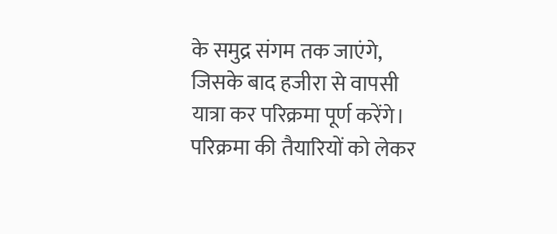के समुद्र संगम तक जाएंगे, जिसके बाद हजीरा से वापसी यात्रा कर परिक्रमा पूर्ण करेंगे।
परिक्रमा की तैयारियों को लेकर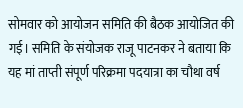सोमवार को आयोजन समिति की बैठक आयोजित की गई। समिति के संयोजक राजू पाटनकर ने बताया कि यह मां ताप्ती संपूर्ण परिक्रमा पदयात्रा का चौथा वर्ष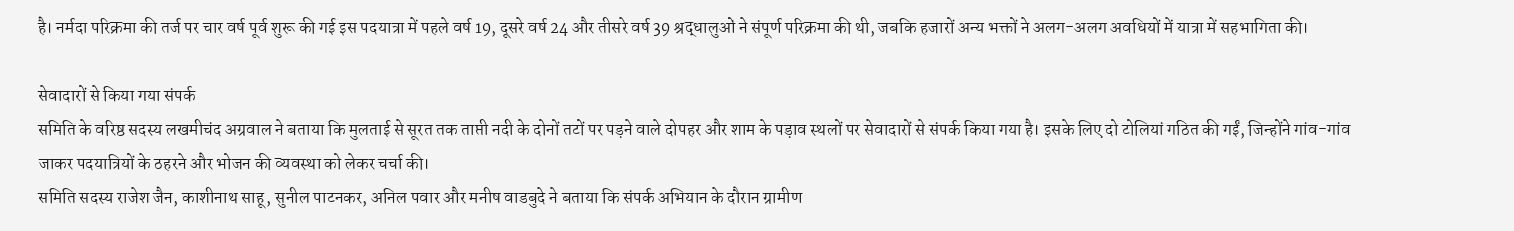है। नर्मदा परिक्रमा की तर्ज पर चार वर्ष पूर्व शुरू की गई इस पदयात्रा में पहले वर्ष 19, दूसरे वर्ष 24 और तीसरे वर्ष 39 श्रद्धालुओं ने संपूर्ण परिक्रमा की थी, जबकि हजारों अन्य भक्तों ने अलग-अलग अवधियों में यात्रा में सहभागिता की।

सेवादारों से किया गया संपर्क
समिति के वरिष्ठ सदस्य लखमीचंद अग्रवाल ने बताया कि मुलताई से सूरत तक ताप्ती नदी के दोनों तटों पर पड़ने वाले दोपहर और शाम के पड़ाव स्थलों पर सेवादारों से संपर्क किया गया है। इसके लिए दो टोलियां गठित की गईं, जिन्होंने गांव-गांव जाकर पदयात्रियों के ठहरने और भोजन की व्यवस्था को लेकर चर्चा की।
समिति सदस्य राजेश जैन, काशीनाथ साहू, सुनील पाटनकर, अनिल पवार और मनीष वाडबुदे ने बताया कि संपर्क अभियान के दौरान ग्रामीण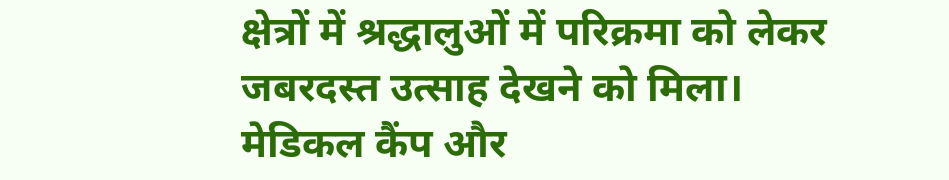क्षेत्रों में श्रद्धालुओं में परिक्रमा को लेकर जबरदस्त उत्साह देखने को मिला।
मेडिकल कैंप और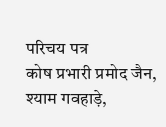परिचय पत्र
कोष प्रभारी प्रमोद जैन, श्याम गवहाड़े,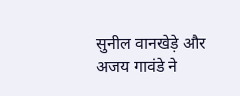सुनील वानखेड़े और अजय गावंडे ने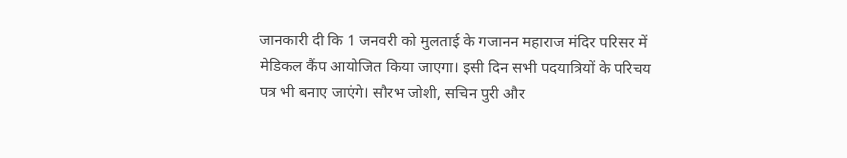जानकारी दी कि 1 जनवरी को मुलताई के गजानन महाराज मंदिर परिसर में मेडिकल कैंप आयोजित किया जाएगा। इसी दिन सभी पदयात्रियों के परिचय पत्र भी बनाए जाएंगे। सौरभ जोशी, सचिन पुरी और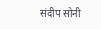संदीप सोनी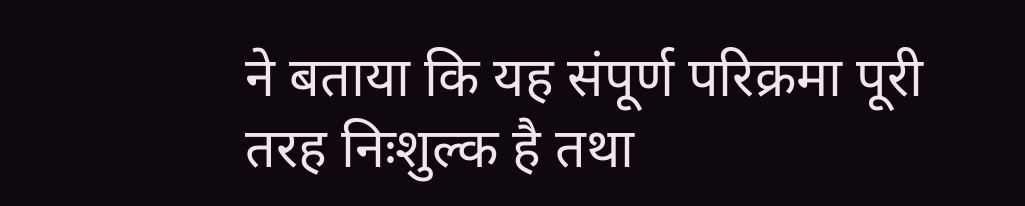ने बताया कि यह संपूर्ण परिक्रमा पूरी तरह निःशुल्क है तथा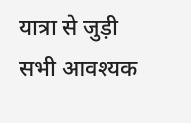यात्रा से जुड़ी सभी आवश्यक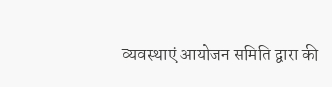व्यवस्थाएं आयोजन समिति द्वारा की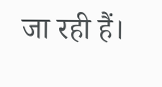जा रही हैं।